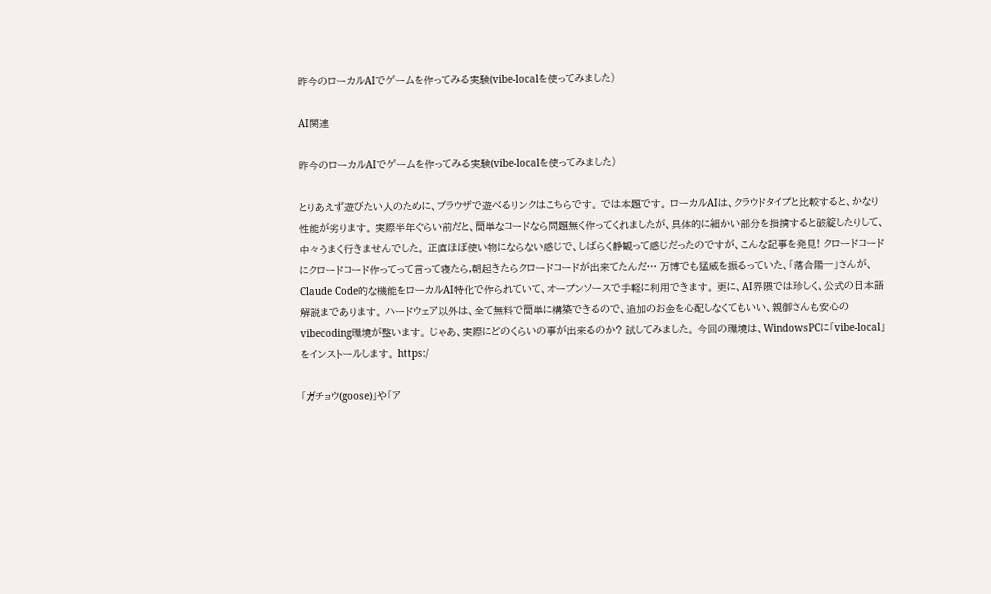昨今のローカルAIでゲームを作ってみる実験(vibe-localを使ってみました)

AI関連

昨今のローカルAIでゲームを作ってみる実験(vibe-localを使ってみました)

とりあえず遊びたい人のために、ブラウザで遊べるリンクはこちらです。 では本題です。 ローカルAIは、クラウドタイプと比較すると、かなり性能が劣ります。 実際半年ぐらい前だと、簡単なコードなら問題無く作ってくれましたが、具体的に細かい部分を指摘すると破綻したりして、中々うまく行きませんでした。 正直ほぼ使い物にならない感じで、しばらく静観って感じだったのですが、こんな記事を発見! クロードコードにクロードコード作ってって言って寝たら,朝起きたらクロードコードが出来てたんだ… 万博でも猛威を振るっていた、「落合陽一」さんが、Claude Code的な機能をローカルAI特化で作られていて、オープンソースで手軽に利用できます。 更に、AI界隈では珍しく、公式の日本語解説まであります。 ハードウェア以外は、全て無料で簡単に構築できるので、追加のお金を心配しなくてもいい、親御さんも安心のvibecoding環境が整います。 じゃあ、実際にどのくらいの事が出来るのか? 試してみました。 今回の環境は、WindowsPCに「vibe-local」をインストールします。 https:/

「ガチョウ(goose)」や「ア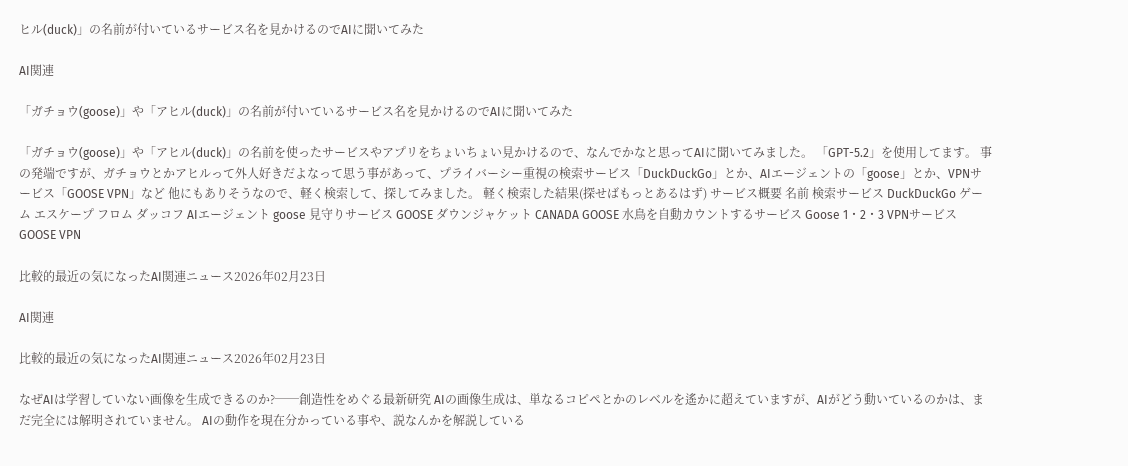ヒル(duck)」の名前が付いているサービス名を見かけるのでAIに聞いてみた

AI関連

「ガチョウ(goose)」や「アヒル(duck)」の名前が付いているサービス名を見かけるのでAIに聞いてみた

「ガチョウ(goose)」や「アヒル(duck)」の名前を使ったサービスやアプリをちょいちょい見かけるので、なんでかなと思ってAIに聞いてみました。 「GPT-5.2」を使用してます。 事の発端ですが、ガチョウとかアヒルって外人好きだよなって思う事があって、プライバーシー重視の検索サービス「DuckDuckGo」とか、AIエージェントの「goose」とか、VPNサービス「GOOSE VPN」など 他にもありそうなので、軽く検索して、探してみました。 軽く検索した結果(探せばもっとあるはず) サービス概要 名前 検索サービス DuckDuckGo ゲーム エスケープ フロム ダッコフ AIエージェント goose 見守りサービス GOOSE ダウンジャケット CANADA GOOSE 水鳥を自動カウントするサービス Goose 1・2・3 VPNサービス GOOSE VPN

比較的最近の気になったAI関連ニュース2026年02月23日

AI関連

比較的最近の気になったAI関連ニュース2026年02月23日

なぜAIは学習していない画像を生成できるのか?──創造性をめぐる最新研究 AIの画像生成は、単なるコピペとかのレベルを遙かに超えていますが、AIがどう動いているのかは、まだ完全には解明されていません。 AIの動作を現在分かっている事や、説なんかを解説している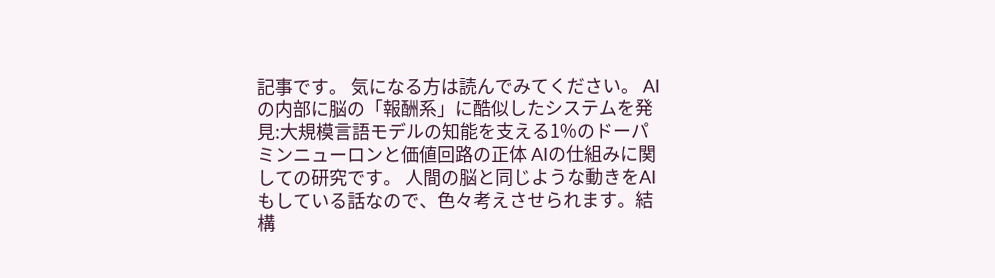記事です。 気になる方は読んでみてください。 AIの内部に脳の「報酬系」に酷似したシステムを発見:大規模言語モデルの知能を支える1%のドーパミンニューロンと価値回路の正体 AIの仕組みに関しての研究です。 人間の脳と同じような動きをAIもしている話なので、色々考えさせられます。結構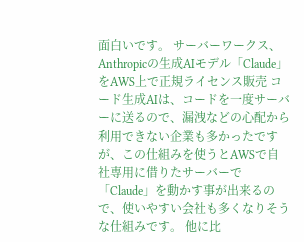面白いです。 サーバーワークス、Anthropicの生成AIモデル「Claude」をAWS上で正規ライセンス販売 コード生成AIは、コードを一度サーバーに送るので、漏洩などの心配から利用できない企業も多かったですが、この仕組みを使うとAWSで自社専用に借りたサーバーで「Claude」を動かす事が出来るので、使いやすい会社も多くなりそうな仕組みです。 他に比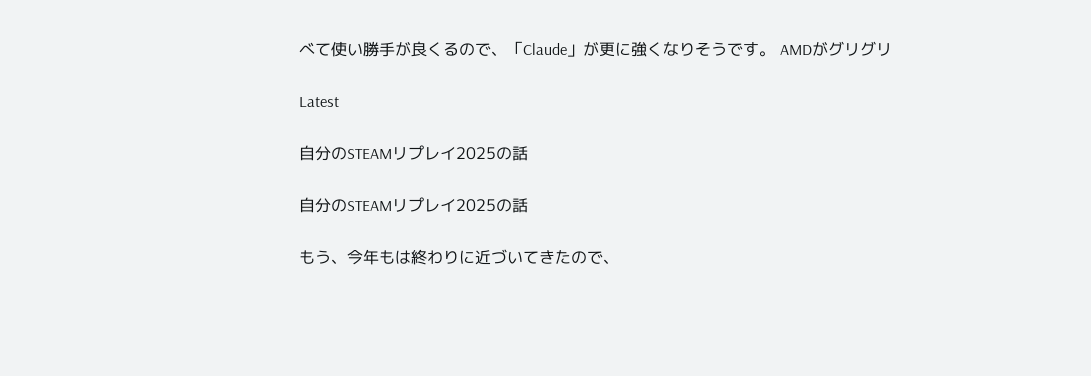べて使い勝手が良くるので、「Claude」が更に強くなりそうです。 AMDがグリグリ

Latest

自分のSTEAMリプレイ2025の話

自分のSTEAMリプレイ2025の話

もう、今年もは終わりに近づいてきたので、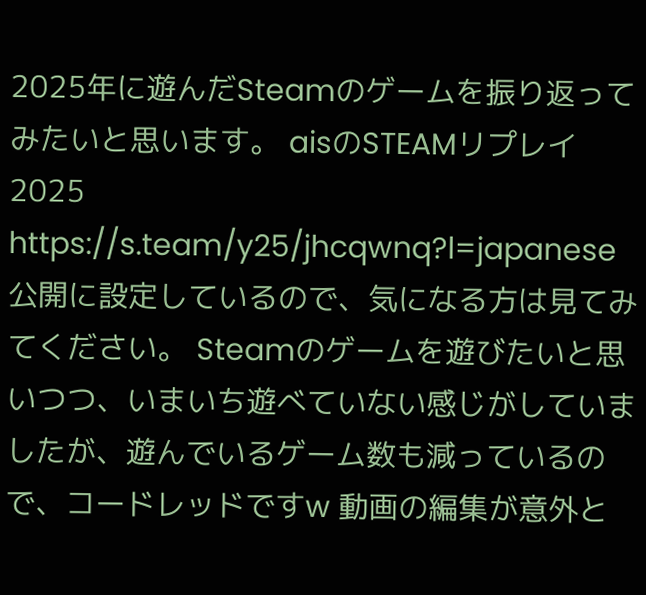2025年に遊んだSteamのゲームを振り返ってみたいと思います。 aisのSTEAMリプレイ2025 https://s.team/y25/jhcqwnq?l=japanese 公開に設定しているので、気になる方は見てみてください。 Steamのゲームを遊びたいと思いつつ、いまいち遊べていない感じがしていましたが、遊んでいるゲーム数も減っているので、コードレッドですw 動画の編集が意外と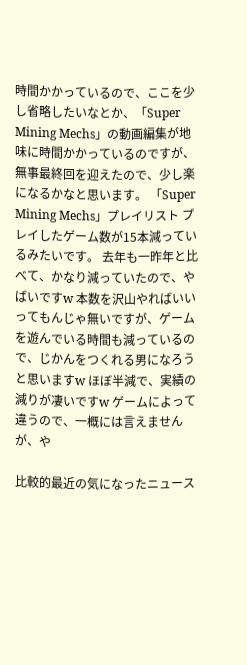時間かかっているので、ここを少し省略したいなとか、「Super Mining Mechs」の動画編集が地味に時間かかっているのですが、無事最終回を迎えたので、少し楽になるかなと思います。 「Super Mining Mechs」プレイリスト プレイしたゲーム数が15本減っているみたいです。 去年も一昨年と比べて、かなり減っていたので、やばいですw 本数を沢山やればいいってもんじゃ無いですが、ゲームを遊んでいる時間も減っているので、じかんをつくれる男になろうと思いますw ほぼ半減で、実績の減りが凄いですw ゲームによって違うので、一概には言えませんが、や

比較的最近の気になったニュース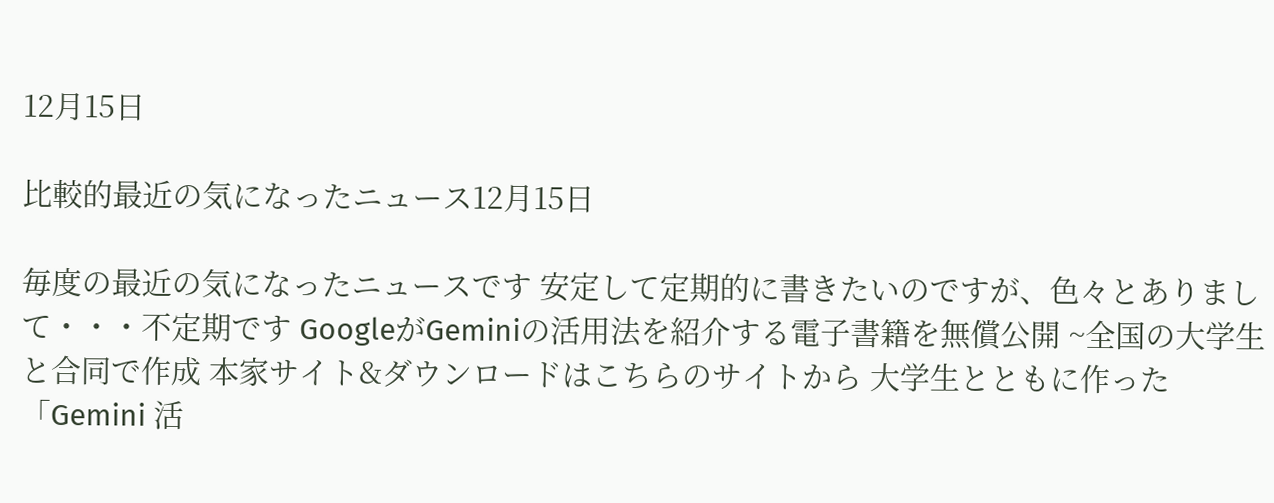12月15日

比較的最近の気になったニュース12月15日

毎度の最近の気になったニュースです 安定して定期的に書きたいのですが、色々とありまして・・・不定期です GoogleがGeminiの活用法を紹介する電子書籍を無償公開 ~全国の大学生と合同で作成 本家サイト&ダウンロードはこちらのサイトから 大学生とともに作った「Gemini 活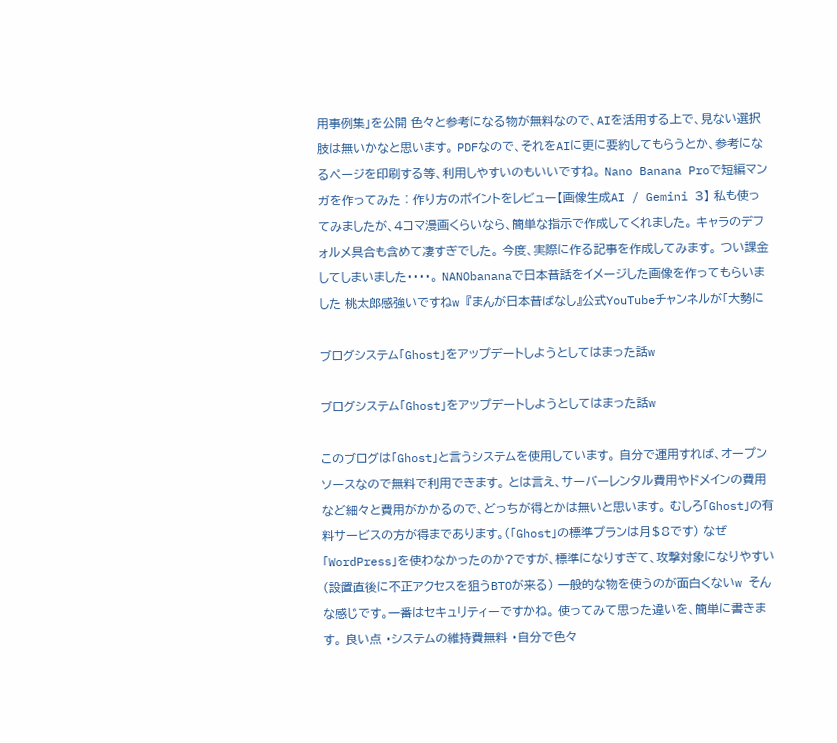用事例集」を公開 色々と参考になる物が無料なので、AIを活用する上で、見ない選択肢は無いかなと思います。 PDFなので、それをAIに更に要約してもらうとか、参考になるページを印刷する等、利用しやすいのもいいですね。 Nano Banana Proで短編マンガを作ってみた︰作り方のポイントをレビュー【画像生成AI / Gemini 3】 私も使ってみましたが、4コマ漫画くらいなら、簡単な指示で作成してくれました。 キャラのデフォルメ具合も含めて凄すぎでした。 今度、実際に作る記事を作成してみます。 つい課金してしまいました・・・・。 NANObananaで日本昔話をイメージした画像を作ってもらいました 桃太郎感強いですねw 『まんが日本昔ばなし』公式YouTubeチャンネルが「大勢に

ブログシステム「Ghost」をアップデートしようとしてはまった話w

ブログシステム「Ghost」をアップデートしようとしてはまった話w

このブログは「Ghost」と言うシステムを使用しています。 自分で運用すれば、オープンソースなので無料で利用できます。 とは言え、サーバーレンタル費用やドメインの費用など細々と費用がかかるので、どっちが得とかは無いと思います。 むしろ「Ghost」の有料サービスの方が得まであります。(「Ghost」の標準プランは月$8です) なぜ「WordPress」を使わなかったのか?ですが、標準になりすぎて、攻撃対象になりやすい(設置直後に不正アクセスを狙うBTOが来る) 一般的な物を使うのが面白くないw そんな感じです。一番はセキュリティーですかね。 使ってみて思った違いを、簡単に書きます。 良い点 ・システムの維持費無料 ・自分で色々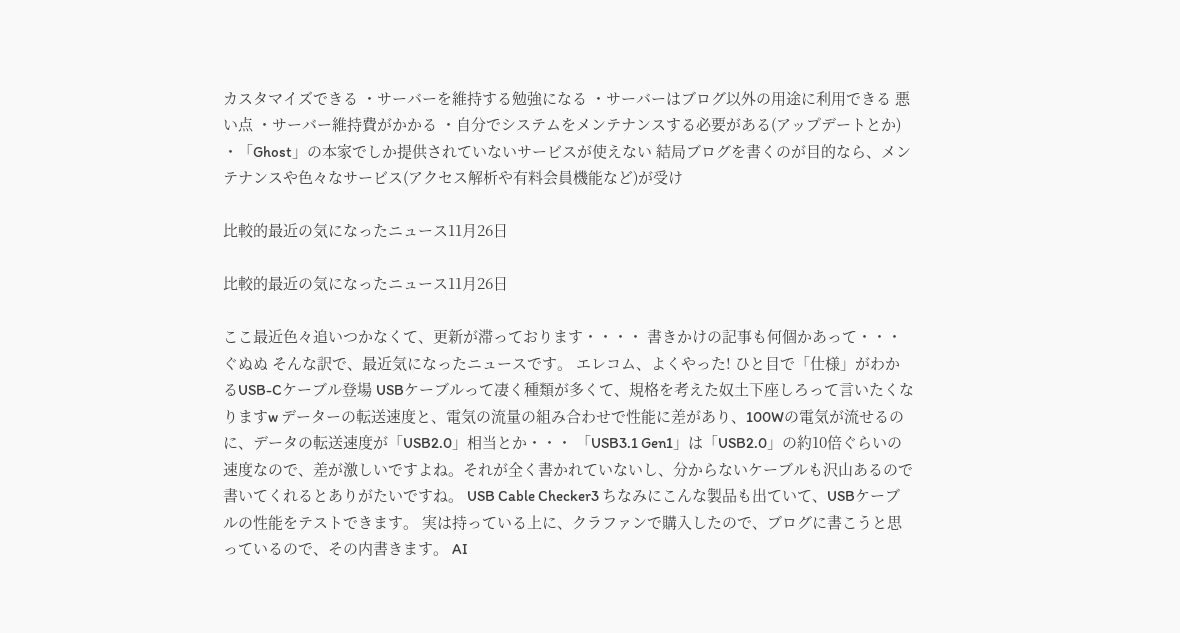カスタマイズできる ・サーバーを維持する勉強になる ・サーバーはブログ以外の用途に利用できる 悪い点 ・サーバー維持費がかかる ・自分でシステムをメンテナンスする必要がある(アップデートとか) ・「Ghost」の本家でしか提供されていないサービスが使えない 結局ブログを書くのが目的なら、メンテナンスや色々なサービス(アクセス解析や有料会員機能など)が受け

比較的最近の気になったニュース11月26日

比較的最近の気になったニュース11月26日

ここ最近色々追いつかなくて、更新が滞っております・・・・ 書きかけの記事も何個かあって・・・ぐぬぬ そんな訳で、最近気になったニュースです。 エレコム、よくやった! ひと目で「仕様」がわかるUSB-Cケーブル登場 USBケーブルって凄く種類が多くて、規格を考えた奴土下座しろって言いたくなりますw データーの転送速度と、電気の流量の組み合わせで性能に差があり、100Wの電気が流せるのに、データの転送速度が「USB2.0」相当とか・・・ 「USB3.1 Gen1」は「USB2.0」の約10倍ぐらいの速度なので、差が激しいですよね。それが全く書かれていないし、分からないケーブルも沢山あるので書いてくれるとありがたいですね。 USB Cable Checker3 ちなみにこんな製品も出ていて、USBケーブルの性能をテストできます。 実は持っている上に、クラファンで購入したので、ブログに書こうと思っているので、その内書きます。 AI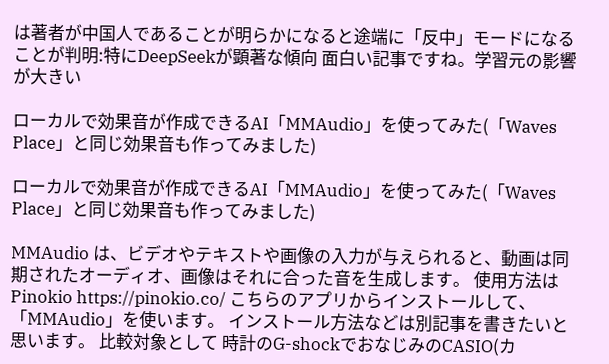は著者が中国人であることが明らかになると途端に「反中」モードになることが判明:特にDeepSeekが顕著な傾向 面白い記事ですね。学習元の影響が大きい

ローカルで効果音が作成できるAI「MMAudio」を使ってみた(「Waves Place」と同じ効果音も作ってみました)

ローカルで効果音が作成できるAI「MMAudio」を使ってみた(「Waves Place」と同じ効果音も作ってみました)

MMAudio は、ビデオやテキストや画像の入力が与えられると、動画は同期されたオーディオ、画像はそれに合った音を生成します。 使用方法は Pinokio https://pinokio.co/ こちらのアプリからインストールして、「MMAudio」を使います。 インストール方法などは別記事を書きたいと思います。 比較対象として 時計のG-shockでおなじみのCASIO(カ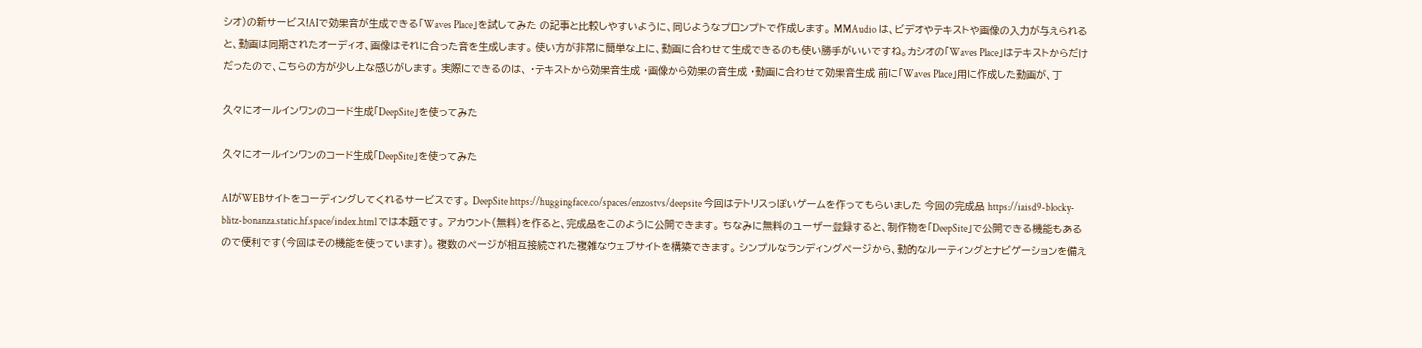シオ)の新サービス!AIで効果音が生成できる「Waves Place」を試してみた の記事と比較しやすいように、同じようなプロンプトで作成します。 MMAudio は、ビデオやテキストや画像の入力が与えられると、動画は同期されたオーディオ、画像はそれに合った音を生成します。 使い方が非常に簡単な上に、動画に合わせて生成できるのも使い勝手がいいですね。カシオの「Waves Place」はテキストからだけだったので、こちらの方が少し上な感じがします。 実際にできるのは、 ・テキストから効果音生成 ・画像から効果の音生成 ・動画に合わせて効果音生成 前に「Waves Place」用に作成した動画が、丁

久々にオールインワンのコード生成「DeepSite」を使ってみた

久々にオールインワンのコード生成「DeepSite」を使ってみた

AIがWEBサイトをコーディングしてくれるサービスです。 DeepSite https://huggingface.co/spaces/enzostvs/deepsite 今回はテトリスっぽいゲームを作ってもらいました 今回の完成品 https://iaisd9-blocky-blitz-bonanza.static.hf.space/index.html では本題です。 アカウント(無料)を作ると、完成品をこのように公開できます。 ちなみに無料のユーザー登録すると、制作物を「DeepSite」で公開できる機能もあるので便利です(今回はその機能を使っています)。 複数のページが相互接続された複雑なウェブサイトを構築できます。 シンプルなランディングページから、動的なルーティングとナビゲーションを備え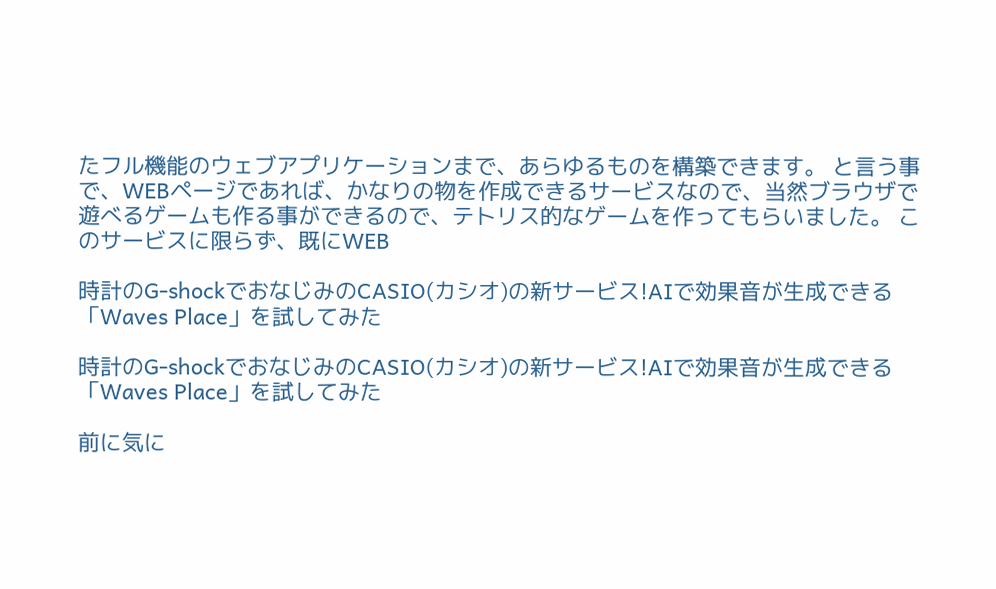たフル機能のウェブアプリケーションまで、あらゆるものを構築できます。 と言う事で、WEBページであれば、かなりの物を作成できるサービスなので、当然ブラウザで遊べるゲームも作る事ができるので、テトリス的なゲームを作ってもらいました。 このサービスに限らず、既にWEB

時計のG-shockでおなじみのCASIO(カシオ)の新サービス!AIで効果音が生成できる「Waves Place」を試してみた

時計のG-shockでおなじみのCASIO(カシオ)の新サービス!AIで効果音が生成できる「Waves Place」を試してみた

前に気に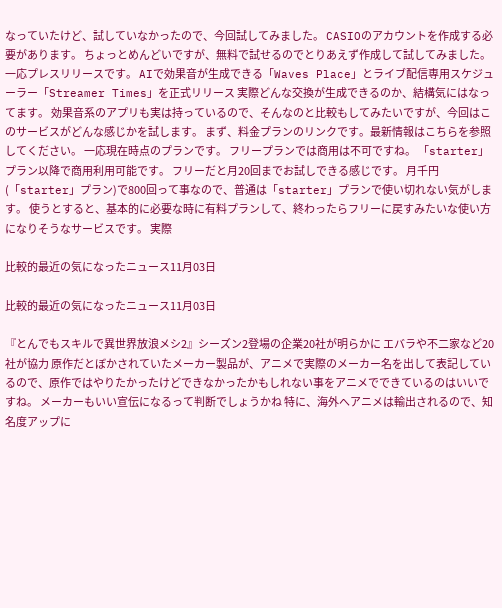なっていたけど、試していなかったので、今回試してみました。 CASIOのアカウントを作成する必要があります。 ちょっとめんどいですが、無料で試せるのでとりあえず作成して試してみました。 一応プレスリリースです。 AIで効果音が生成できる「Waves Place」とライブ配信専用スケジューラー「Streamer Times」を正式リリース 実際どんな交換が生成できるのか、結構気にはなってます。 効果音系のアプリも実は持っているので、そんなのと比較もしてみたいですが、今回はこのサービスがどんな感じかを試します。 まず、料金プランのリンクです。最新情報はこちらを参照してください。 一応現在時点のプランです。 フリープランでは商用は不可ですね。 「starter」プラン以降で商用利用可能です。 フリーだと月20回までお試しできる感じです。 月千円(「starter」プラン)で800回って事なので、普通は「starter」プランで使い切れない気がします。 使うとすると、基本的に必要な時に有料プランして、終わったらフリーに戻すみたいな使い方になりそうなサービスです。 実際

比較的最近の気になったニュース11月03日

比較的最近の気になったニュース11月03日

『とんでもスキルで異世界放浪メシ2』シーズン2登場の企業20社が明らかに エバラや不二家など20社が協力 原作だとぼかされていたメーカー製品が、アニメで実際のメーカー名を出して表記しているので、原作ではやりたかったけどできなかったかもしれない事をアニメでできているのはいいですね。 メーカーもいい宣伝になるって判断でしょうかね 特に、海外へアニメは輸出されるので、知名度アップに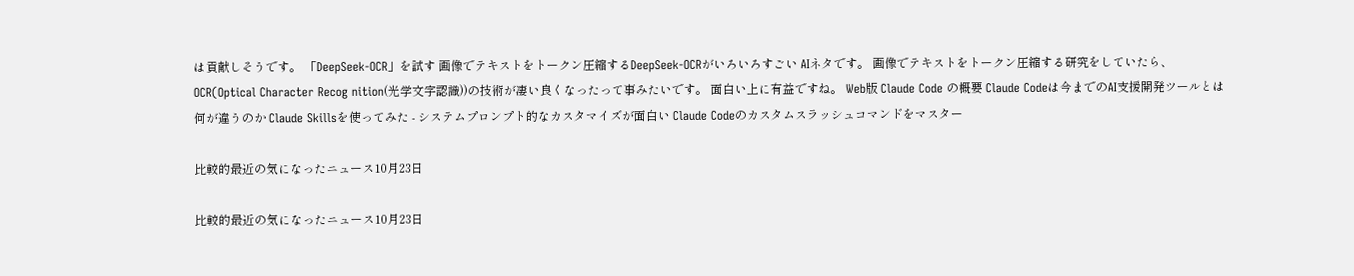は貢献しそうです。 「DeepSeek-OCR」を試す 画像でテキストをトークン圧縮するDeepSeek-OCRがいろいろすごい AIネタです。 画像でテキストをトークン圧縮する研究をしていたら、OCR(Optical Character Recog nition(光学文字認識))の技術が凄い良くなったって事みたいです。 面白い上に有益ですね。 Web版 Claude Code の概要 Claude Codeは今までのAI支援開発ツールとは何が違うのか Claude Skillsを使ってみた - システムプロンプト的なカスタマイズが面白い Claude Codeのカスタムスラッシュコマンドをマスター

比較的最近の気になったニュース10月23日

比較的最近の気になったニュース10月23日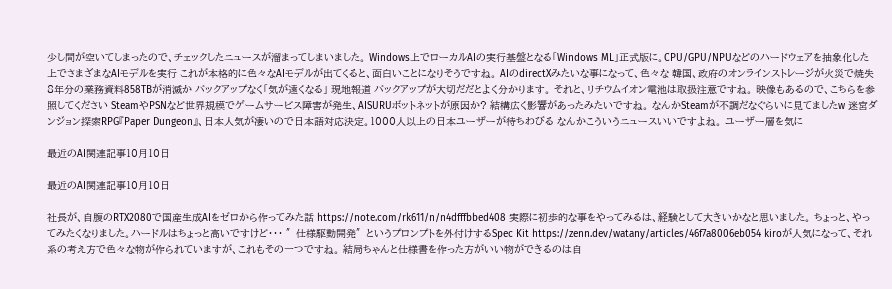少し間が空いてしまったので、チェックしたニュースが溜まってしまいました。 Windows上でローカルAIの実行基盤となる「Windows ML」正式版に。CPU/GPU/NPUなどのハードウェアを抽象化した上でさまざまなAIモデルを実行 これが本格的に色々なAIモデルが出てくると、面白いことになりそうですね。 AIのdirectXみたいな事になって、色々な 韓国、政府のオンラインストレージが火災で焼失 8年分の業務資料858TBが消滅か バックアップなく「気が遠くなる」 現地報道 バックアップが大切だだとよく分かります。 それと、リチウムイオン電池は取扱注意ですね。 映像もあるので、こちらを参照してください SteamやPSNなど世界規模でゲームサービス障害が発生、AISURUボットネットが原因か? 結構広く影響があったみたいですね。 なんかSteamが不調だなぐらいに見てましたw 迷宮ダンジョン探索RPG『Paper Dungeon』、日本人気が凄いので日本語対応決定。1000人以上の日本ユーザーが待ちわびる なんかこういうニュースいいですよね。 ユーザー層を気に

最近のAI関連記事10月10日

最近のAI関連記事10月10日

社長が、自腹のRTX2080で国産生成AIをゼロから作ってみた話 https://note.com/rk611/n/n4dfffbbed408 実際に初歩的な事をやってみるは、経験として大きいかなと思いました。 ちょっと、やってみたくなりました。ハードルはちょっと高いですけど・・・ ″仕様駆動開発″というプロンプトを外付けするSpec Kit https://zenn.dev/watany/articles/46f7a8006eb054 kiroが人気になって、それ系の考え方で色々な物が作られていますが、これもその一つですね。 結局ちゃんと仕様書を作った方がいい物ができるのは自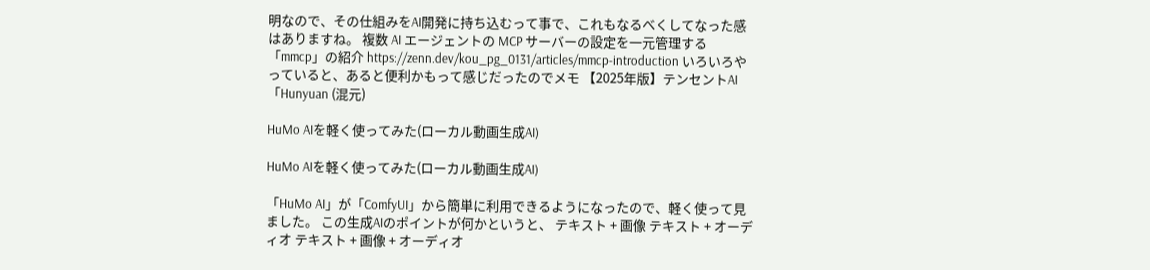明なので、その仕組みをAI開発に持ち込むって事で、これもなるべくしてなった感はありますね。 複数 AI エージェントの MCP サーバーの設定を一元管理する「mmcp」の紹介 https://zenn.dev/kou_pg_0131/articles/mmcp-introduction いろいろやっていると、あると便利かもって感じだったのでメモ 【2025年版】テンセントAI「Hunyuan (混元)

HuMo AIを軽く使ってみた(ローカル動画生成AI)

HuMo AIを軽く使ってみた(ローカル動画生成AI)

「HuMo AI」が「ComfyUI」から簡単に利用できるようになったので、軽く使って見ました。 この生成AIのポイントが何かというと、 テキスト + 画像 テキスト + オーディオ テキスト + 画像 + オーディオ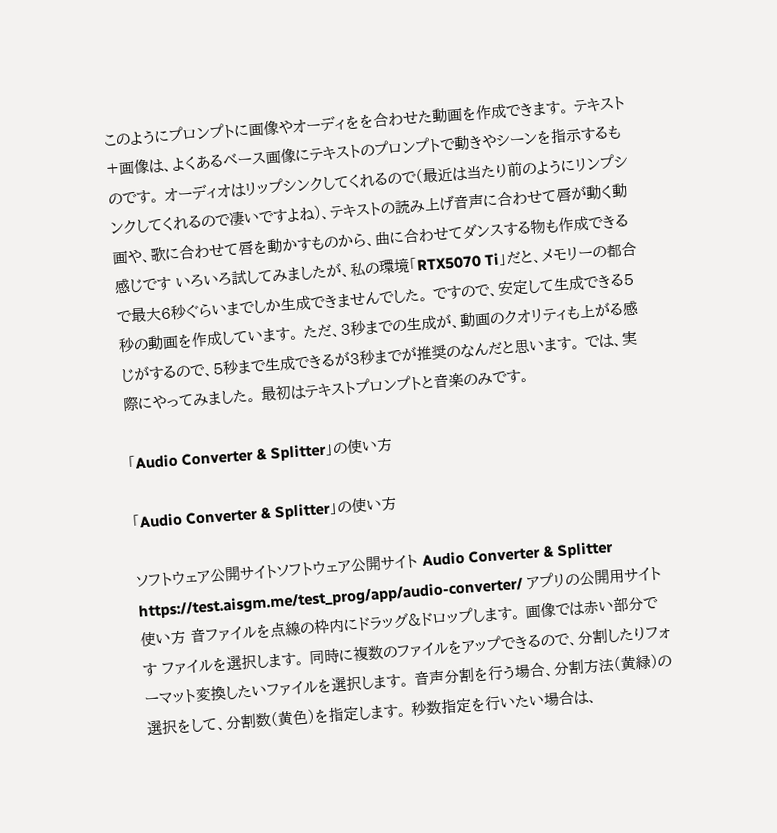このようにプロンプトに画像やオーディをを合わせた動画を作成できます。 テキスト+画像は、よくあるベース画像にテキストのプロンプトで動きやシーンを指示するものです。 オーディオはリップシンクしてくれるので(最近は当たり前のようにリンプシンクしてくれるので凄いですよね)、テキストの読み上げ音声に合わせて唇が動く動画や、歌に合わせて唇を動かすものから、曲に合わせてダンスする物も作成できる感じです いろいろ試してみましたが、私の環境「RTX5070 Ti」だと、メモリーの都合で最大6秒ぐらいまでしか生成できませんでした。 ですので、安定して生成できる5秒の動画を作成しています。 ただ、3秒までの生成が、動画のクオリティも上がる感じがするので、5秒まで生成できるが3秒までが推奨のなんだと思います。 では、実際にやってみました。 最初はテキストプロンプトと音楽のみです。

「Audio Converter & Splitter」の使い方

「Audio Converter & Splitter」の使い方

ソフトウェア公開サイトソフトウェア公開サイト Audio Converter & Splitter https://test.aisgm.me/test_prog/app/audio-converter/ アプリの公開用サイト 使い方 音ファイルを点線の枠内にドラッグ&ドロップします。 画像では赤い部分です ファイルを選択します。 同時に複数のファイルをアップできるので、分割したりフォーマット変換したいファイルを選択します。 音声分割を行う場合、分割方法(黄緑)の選択をして、分割数(黄色)を指定します。 秒数指定を行いたい場合は、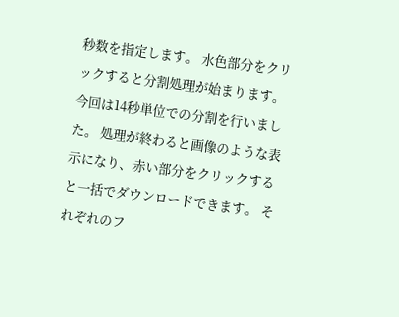秒数を指定します。 水色部分をクリックすると分割処理が始まります。 今回は14秒単位での分割を行いました。 処理が終わると画像のような表示になり、赤い部分をクリックすると一括でダウンロードできます。 それぞれのフ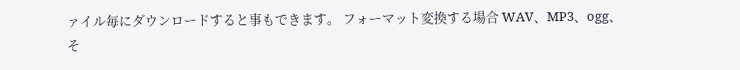ァイル毎にダウンロードすると事もできます。 フォーマット変換する場合 WAV、MP3、ogg、そ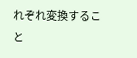れぞれ変換すること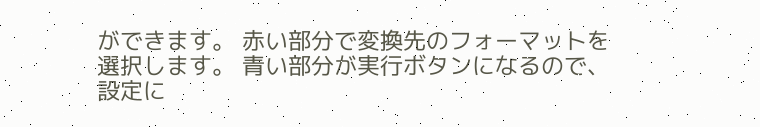ができます。 赤い部分で変換先のフォーマットを選択します。 青い部分が実行ボタンになるので、設定に